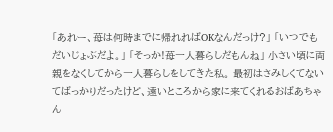「あれー、苺は何時までに帰れればOKなんだっけ?」 「いつでもだいじょぶだよ。」 「そっか!苺一人暮らしだもんね」 小さい頃に両親をなくしてから一人暮らしをしてきた私。 最初はさみしくてないてばっかりだったけど、遠いところから家に来てくれるおばあちゃん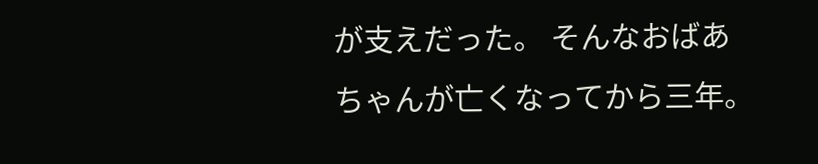が支えだった。 そんなおばあちゃんが亡くなってから三年。